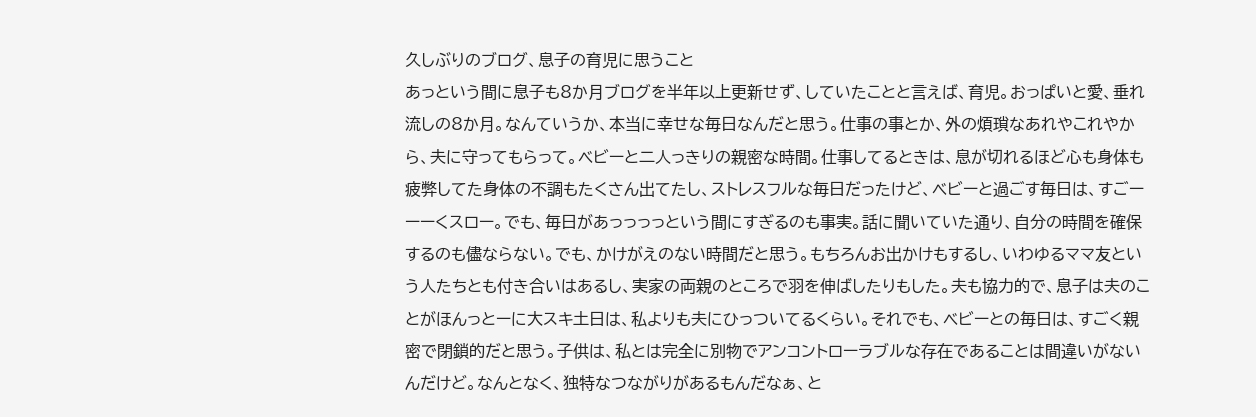久しぶりのブログ、息子の育児に思うこと
あっという間に息子も8か月ブログを半年以上更新せず、していたことと言えば、育児。おっぱいと愛、垂れ流しの8か月。なんていうか、本当に幸せな毎日なんだと思う。仕事の事とか、外の煩瑣なあれやこれやから、夫に守ってもらって。ベビーと二人っきりの親密な時間。仕事してるときは、息が切れるほど心も身体も疲弊してた身体の不調もたくさん出てたし、ストレスフルな毎日だったけど、ベビーと過ごす毎日は、すごーーーくスロー。でも、毎日があっっっっという間にすぎるのも事実。話に聞いていた通り、自分の時間を確保するのも儘ならない。でも、かけがえのない時間だと思う。もちろんお出かけもするし、いわゆるママ友という人たちとも付き合いはあるし、実家の両親のところで羽を伸ばしたりもした。夫も協力的で、息子は夫のことがほんっとーに大スキ土日は、私よりも夫にひっついてるくらい。それでも、ベビーとの毎日は、すごく親密で閉鎖的だと思う。子供は、私とは完全に別物でアンコントローラブルな存在であることは間違いがないんだけど。なんとなく、独特なつながりがあるもんだなぁ、と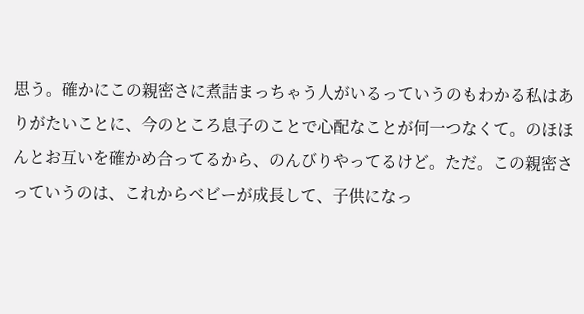思う。確かにこの親密さに煮詰まっちゃう人がいるっていうのもわかる私はありがたいことに、今のところ息子のことで心配なことが何一つなくて。のほほんとお互いを確かめ合ってるから、のんびりやってるけど。ただ。この親密さっていうのは、これからベビーが成長して、子供になっ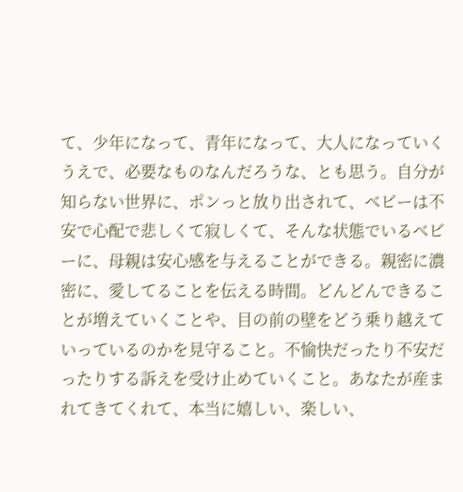て、少年になって、青年になって、大人になっていくうえで、必要なものなんだろうな、とも思う。自分が知らない世界に、ポンっと放り出されて、ベビーは不安で心配で悲しくて寂しくて、そんな状態でいるベビーに、母親は安心感を与えることができる。親密に濃密に、愛してることを伝える時間。どんどんできることが増えていくことや、目の前の壁をどう乗り越えていっているのかを見守ること。不愉快だったり不安だったりする訴えを受け止めていくこと。あなたが産まれてきてくれて、本当に嬉しい、楽しい、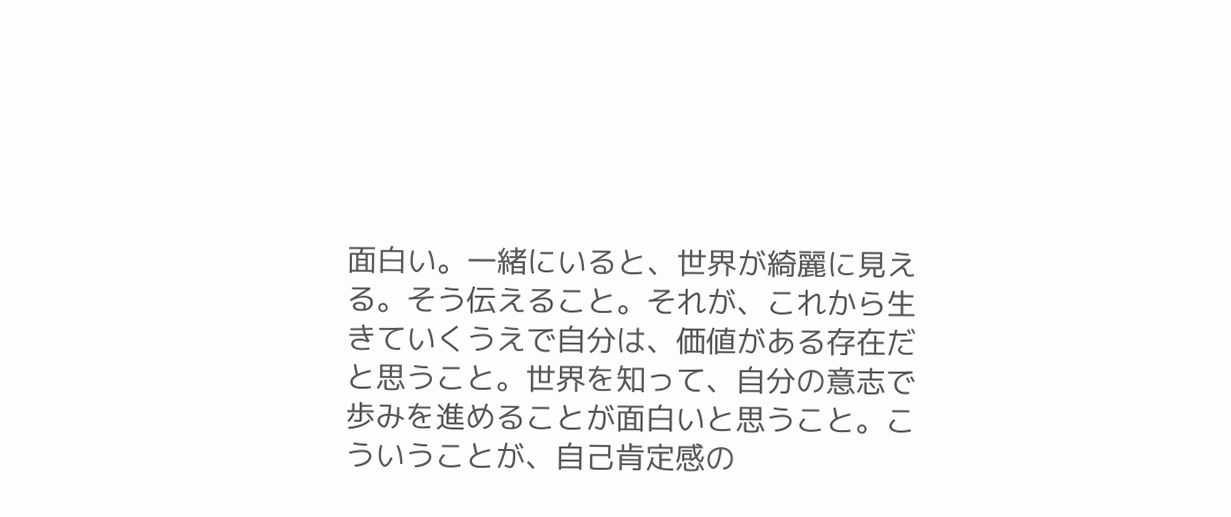面白い。一緒にいると、世界が綺麗に見える。そう伝えること。それが、これから生きていくうえで自分は、価値がある存在だと思うこと。世界を知って、自分の意志で歩みを進めることが面白いと思うこと。こういうことが、自己肯定感の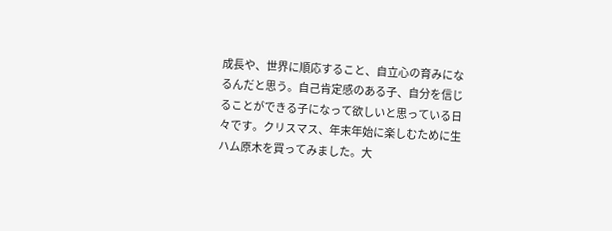成長や、世界に順応すること、自立心の育みになるんだと思う。自己肯定感のある子、自分を信じることができる子になって欲しいと思っている日々です。クリスマス、年末年始に楽しむために生ハム原木を買ってみました。大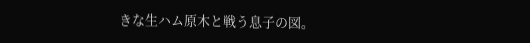きな生ハム原木と戦う息子の図。